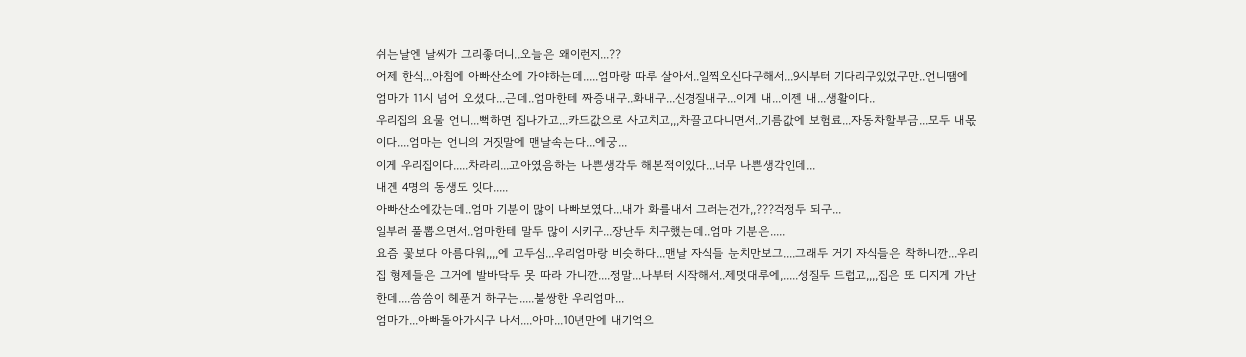쉬는날엔 날씨가 그리좋더니..오늘은 왜이런지...??
어제 한식...아침에 아빠산소에 가야하는데.....엄마랑 따루 살아서..일찍오신다구해서...9시부터 기다리구있었구만..언니땜에 엄마가 11시 넘어 오셨다...근데..엄마한테 짜증내구..화내구...신경질내구...이게 내...이젠 내...생활이다..
우리집의 요물 언니...뻑하면 집나가고...카드값으로 사고치고,,,차끌고다니면서..기름값에 보험료...자동차할부금...모두 내몫이다....엄마는 언니의 거짓말에 맨날속는다...에궁...
이게 우리집이다.....차라리...고아였음하는 나쁜생각두 해본적이있다...너무 나쁜생각인데...
내겐 4명의 동생도 잇다.....
아빠산소에갔는데..엄마 기분이 많이 나빠보였다...내가 화를내서 그러는건가,,???걱정두 되구...
일부러 풀뽑으면서..엄마한테 말두 많이 시키구...장난두 치구했는데..엄마 기분은.....
요즘 꽃보다 아름다워,,,,에 고두심...우리엄마랑 비슷하다...맨날 자식들 눈치만보그....그래두 거기 자식들은 착하니깐...우리집 형제들은 그거에 발바닥두 못 따라 가니깐....정말...나부터 시작해서..제멋대루에,.....성질두 드럽고,,,,집은 또 디지게 가난한데....씀씀이 헤푼거 하구는.....불쌍한 우리엄마...
엄마가...아빠돌아가시구 나서....아마...10년만에 내기억으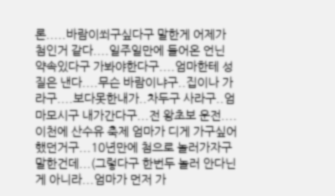론.....바람이쐬구싶다구 말한게 어제가 첨인거 같다....일주일만에 들어온 언닌 약속있다구 가봐야한다구....엄마한테 성질은 낸다....무슨 바람이냐구..집이나 가라구....보다못한내가..차두구 사라구..엄마모시구 내가간다구...전 왕초보 운전....이천에 산수유 축제 엄마가 디게 가구싶어했던거구...10년만에 첨으로 놀러가자구 말한건데...(그렇다구 한번두 놀러 안다닌게 아니라...엄마가 먼저 가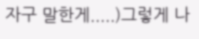자구 말한게.....)그렇게 나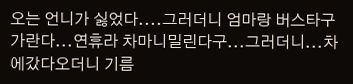오는 언니가 싫었다....그러더니 엄마랑 버스타구 가란다...연휴라 차마니밀린다구...그러더니...차에갔다오더니 기름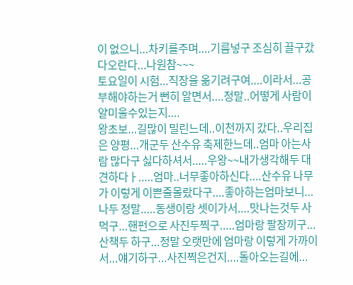이 없으니...차키를주며....기름넣구 조심히 끌구갔다오란다...나원참~~~
토요일이 시험...직장을 옮기려구여....이라서...공부해야하는거 뻔히 알면서....정말..어떻게 사람이 얄미울수있는지....
왕초보...길많이 밀린느데..이천까지 갔다..우리집은 양평...개군두 산수유 축제한느데..엄마 아는사람 많다구 싫다하셔서.....우왕~~내가생각해두 대견하다ㅏ.....엄마..너무좋아하신다....산수유 나무가 이렇게 이쁜줄몰랐다구....좋아하는엄마보니...나두 정말.....동생이랑 셋이가서....맛나는것두 사먹구...핸펀으로 사진두찍구.....엄마랑 팔장끼구...산책두 하구...정말 오랫만에 엄마랑 이렇게 가까이서...얘기하구...사진찍은건지....돌아오는길에...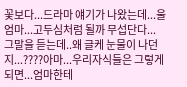꽃보다...드라마 얘기가 나왔는데...울엄마...고두심처럼 될까 무섭단다...
그말을 듣는데..왜 글케 눈물이 나던지...????아마...우리자식들은 그렇게 되면...엄마한테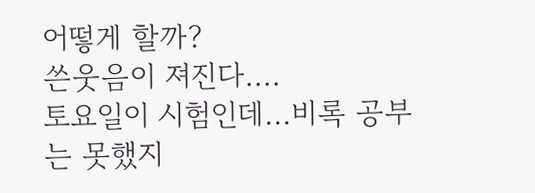어떻게 할까?
쓴웃음이 져진다....
토요일이 시험인데...비록 공부는 못했지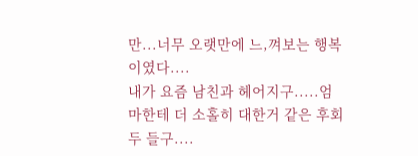만...너무 오랫만에 느,껴보는 행복이였다....
내가 요즘 남친과 헤어지구.....엄마한테 더 소홀히 대한거 같은 후회두 들구....